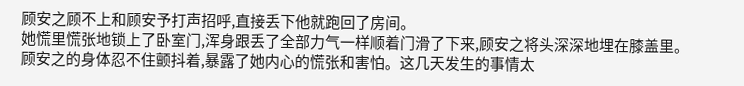顾安之顾不上和顾安予打声招呼,直接丢下他就跑回了房间。
她慌里慌张地锁上了卧室门,浑身跟丢了全部力气一样顺着门滑了下来,顾安之将头深深地埋在膝盖里。
顾安之的身体忍不住颤抖着,暴露了她内心的慌张和害怕。这几天发生的事情太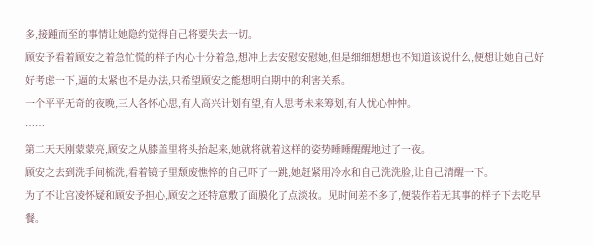多,接踵而至的事情让她隐约觉得自己将要失去一切。
顾安予看着顾安之着急忙慌的样子内心十分着急,想冲上去安慰安慰她,但是细细想想也不知道该说什么,便想让她自己好好考虑一下,逼的太紧也不是办法,只希望顾安之能想明白期中的利害关系。
一个平平无奇的夜晚,三人各怀心思,有人高兴计划有望,有人思考未来筹划,有人忧心忡忡。
……
第二天天刚蒙蒙亮,顾安之从膝盖里将头抬起来,她就将就着这样的姿势睡睡醒醒地过了一夜。
顾安之去到洗手间梳洗,看着镜子里颓废憔悴的自己吓了一跳,她赶紧用冷水和自己洗洗脸,让自己清醒一下。
为了不让宫凌怀疑和顾安予担心,顾安之还特意敷了面膜化了点淡妆。见时间差不多了,便装作若无其事的样子下去吃早餐。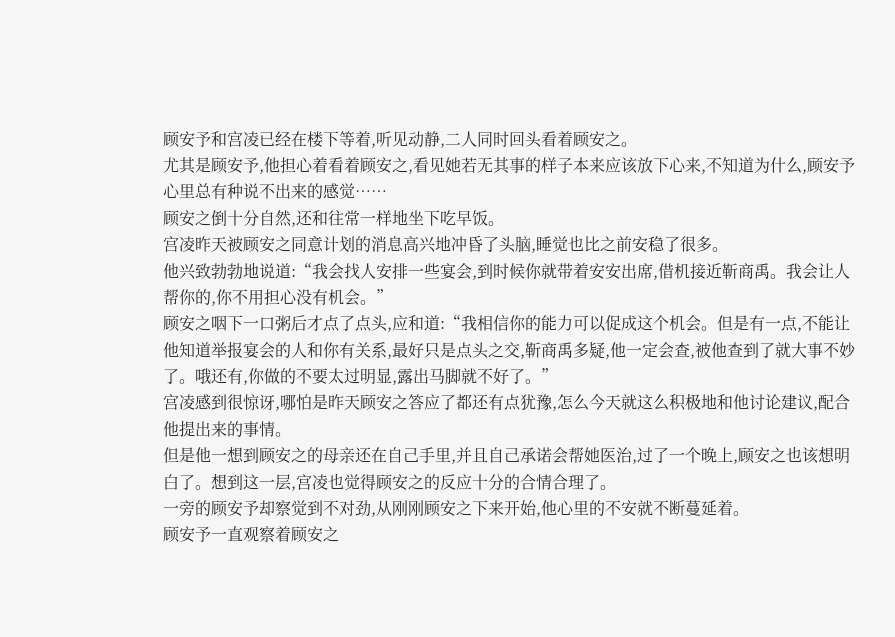顾安予和宫凌已经在楼下等着,听见动静,二人同时回头看着顾安之。
尤其是顾安予,他担心着看着顾安之,看见她若无其事的样子本来应该放下心来,不知道为什么,顾安予心里总有种说不出来的感觉……
顾安之倒十分自然,还和往常一样地坐下吃早饭。
宫凌昨天被顾安之同意计划的消息高兴地冲昏了头脑,睡觉也比之前安稳了很多。
他兴致勃勃地说道:“我会找人安排一些宴会,到时候你就带着安安出席,借机接近靳商禹。我会让人帮你的,你不用担心没有机会。”
顾安之咽下一口粥后才点了点头,应和道:“我相信你的能力可以促成这个机会。但是有一点,不能让他知道举报宴会的人和你有关系,最好只是点头之交,靳商禹多疑,他一定会查,被他查到了就大事不妙了。哦还有,你做的不要太过明显,露出马脚就不好了。”
宫凌感到很惊讶,哪怕是昨天顾安之答应了都还有点犹豫,怎么今天就这么积极地和他讨论建议,配合他提出来的事情。
但是他一想到顾安之的母亲还在自己手里,并且自己承诺会帮她医治,过了一个晚上,顾安之也该想明白了。想到这一层,宫凌也觉得顾安之的反应十分的合情合理了。
一旁的顾安予却察觉到不对劲,从刚刚顾安之下来开始,他心里的不安就不断蔓延着。
顾安予一直观察着顾安之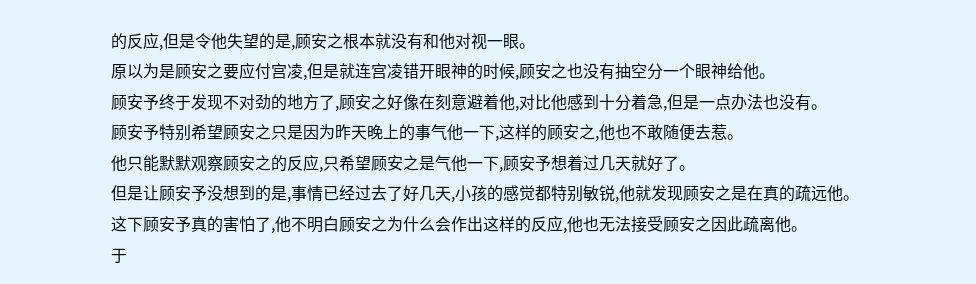的反应,但是令他失望的是,顾安之根本就没有和他对视一眼。
原以为是顾安之要应付宫凌,但是就连宫凌错开眼神的时候,顾安之也没有抽空分一个眼神给他。
顾安予终于发现不对劲的地方了,顾安之好像在刻意避着他,对比他感到十分着急,但是一点办法也没有。
顾安予特别希望顾安之只是因为昨天晚上的事气他一下,这样的顾安之,他也不敢随便去惹。
他只能默默观察顾安之的反应,只希望顾安之是气他一下,顾安予想着过几天就好了。
但是让顾安予没想到的是,事情已经过去了好几天,小孩的感觉都特别敏锐,他就发现顾安之是在真的疏远他。
这下顾安予真的害怕了,他不明白顾安之为什么会作出这样的反应,他也无法接受顾安之因此疏离他。
于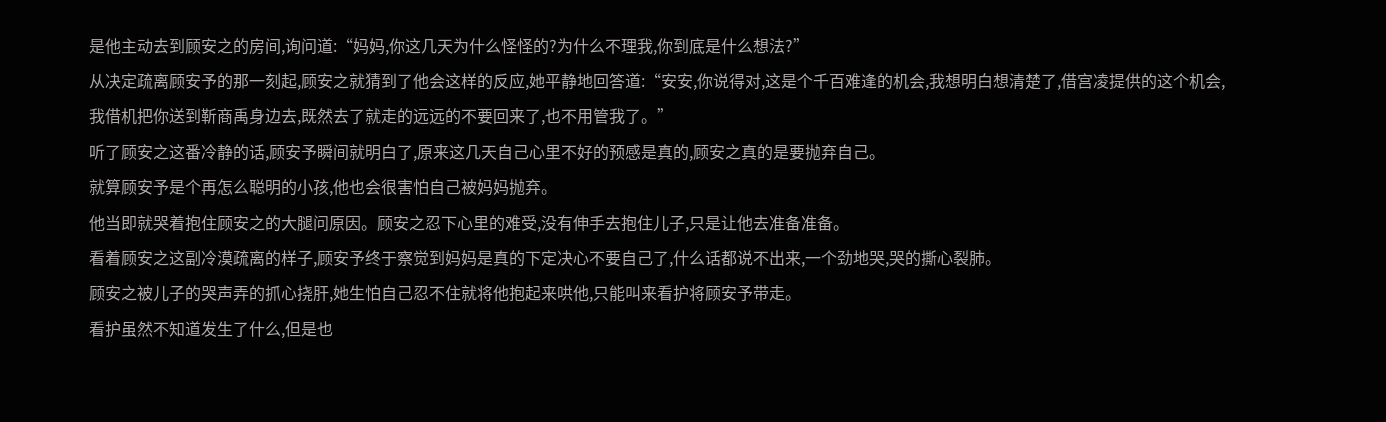是他主动去到顾安之的房间,询问道:“妈妈,你这几天为什么怪怪的?为什么不理我,你到底是什么想法?”
从决定疏离顾安予的那一刻起,顾安之就猜到了他会这样的反应,她平静地回答道:“安安,你说得对,这是个千百难逢的机会,我想明白想清楚了,借宫凌提供的这个机会,我借机把你送到靳商禹身边去,既然去了就走的远远的不要回来了,也不用管我了。”
听了顾安之这番冷静的话,顾安予瞬间就明白了,原来这几天自己心里不好的预感是真的,顾安之真的是要抛弃自己。
就算顾安予是个再怎么聪明的小孩,他也会很害怕自己被妈妈抛弃。
他当即就哭着抱住顾安之的大腿问原因。顾安之忍下心里的难受,没有伸手去抱住儿子,只是让他去准备准备。
看着顾安之这副冷漠疏离的样子,顾安予终于察觉到妈妈是真的下定决心不要自己了,什么话都说不出来,一个劲地哭,哭的撕心裂肺。
顾安之被儿子的哭声弄的抓心挠肝,她生怕自己忍不住就将他抱起来哄他,只能叫来看护将顾安予带走。
看护虽然不知道发生了什么,但是也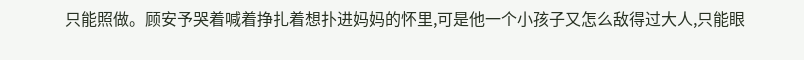只能照做。顾安予哭着喊着挣扎着想扑进妈妈的怀里,可是他一个小孩子又怎么敌得过大人,只能眼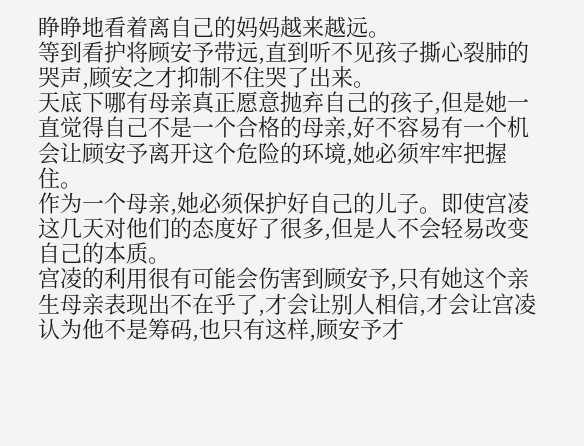睁睁地看着离自己的妈妈越来越远。
等到看护将顾安予带远,直到听不见孩子撕心裂肺的哭声,顾安之才抑制不住哭了出来。
天底下哪有母亲真正愿意抛弃自己的孩子,但是她一直觉得自己不是一个合格的母亲,好不容易有一个机会让顾安予离开这个危险的环境,她必须牢牢把握住。
作为一个母亲,她必须保护好自己的儿子。即使宫凌这几天对他们的态度好了很多,但是人不会轻易改变自己的本质。
宫凌的利用很有可能会伤害到顾安予,只有她这个亲生母亲表现出不在乎了,才会让别人相信,才会让宫凌认为他不是筹码,也只有这样,顾安予才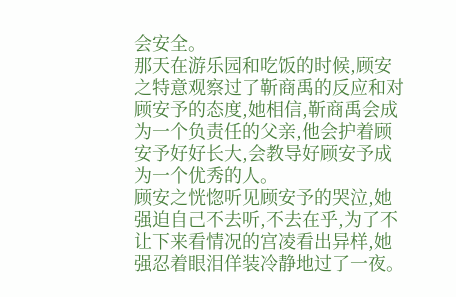会安全。
那天在游乐园和吃饭的时候,顾安之特意观察过了靳商禹的反应和对顾安予的态度,她相信,靳商禹会成为一个负责任的父亲,他会护着顾安予好好长大,会教导好顾安予成为一个优秀的人。
顾安之恍惚听见顾安予的哭泣,她强迫自己不去听,不去在乎,为了不让下来看情况的宫凌看出异样,她强忍着眼泪佯装冷静地过了一夜。